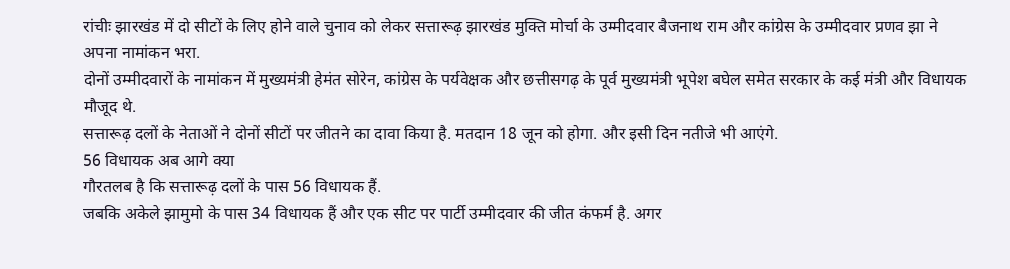रांचीः झारखंड में दो सीटों के लिए होने वाले चुनाव को लेकर सत्तारूढ़ झारखंड मुक्ति मोर्चा के उम्मीदवार बैजनाथ राम और कांग्रेस के उम्मीदवार प्रणव झा ने अपना नामांकन भरा.
दोनों उम्मीदवारों के नामांकन में मुख्यमंत्री हेमंत सोरेन, कांग्रेस के पर्यवेक्षक और छत्तीसगढ़ के पूर्व मुख्यमंत्री भूपेश बघेल समेत सरकार के कई मंत्री और विधायक मौजूद थे.
सत्तारूढ़ दलों के नेताओं ने दोनों सीटों पर जीतने का दावा किया है. मतदान 18 जून को होगा. और इसी दिन नतीजे भी आएंगे.
56 विधायक अब आगे क्या
गौरतलब है कि सत्तारूढ़ दलों के पास 56 विधायक हैं.
जबकि अकेले झामुमो के पास 34 विधायक हैं और एक सीट पर पार्टी उम्मीदवार की जीत कंफर्म है. अगर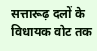सत्तारूढ़ दलों के विधायक वोट तक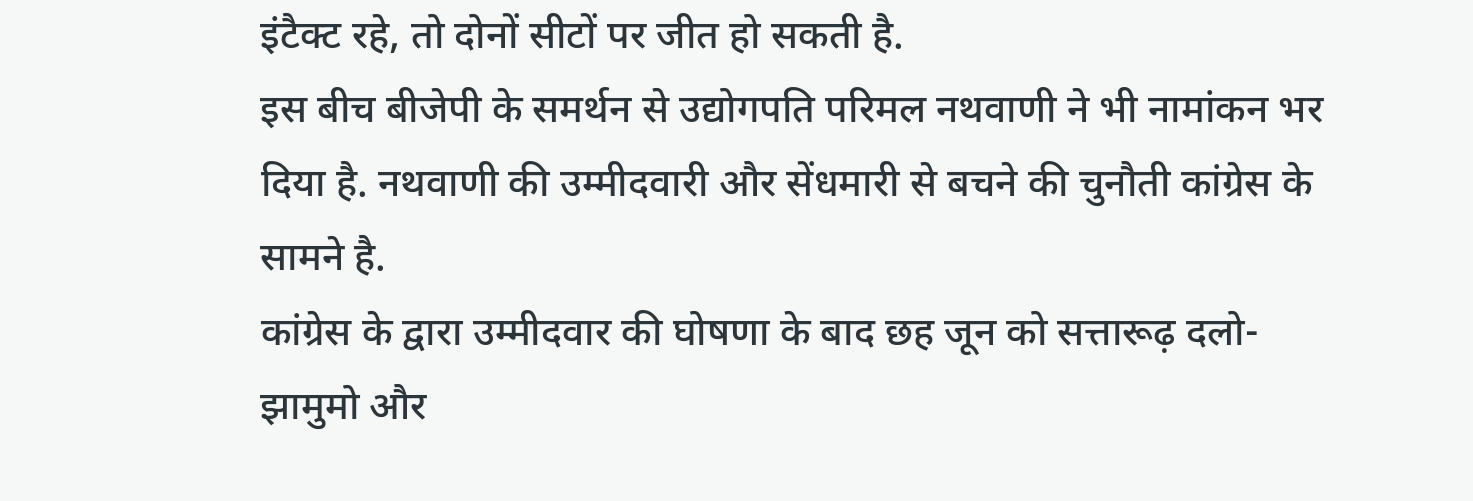इंटैक्ट रहे, तो दोनों सीटों पर जीत हो सकती है.
इस बीच बीजेपी के समर्थन से उद्योगपति परिमल नथवाणी ने भी नामांकन भर दिया है. नथवाणी की उम्मीदवारी और सेंधमारी से बचने की चुनौती कांग्रेस के सामने है.
कांग्रेस के द्वारा उम्मीदवार की घोषणा के बाद छह जून को सत्तारूढ़ दलो-झामुमो और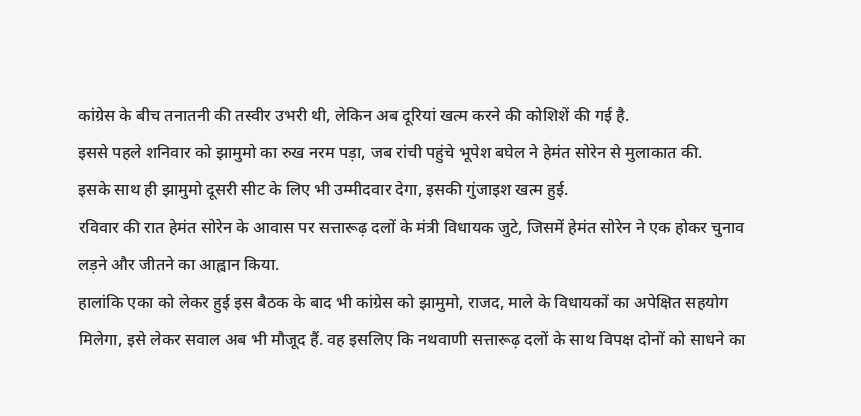कांग्रेस के बीच तनातनी की तस्वीर उभरी थी, लेकिन अब दूरियां खत्म करने की कोशिशें की गई है.
इससे पहले शनिवार को झामुमो का रुख नरम पड़ा, जब रांची पहुंचे भूपेश बघेल ने हेमंत सोरेन से मुलाकात की.
इसके साथ ही झामुमो दूसरी सीट के लिए भी उम्मीदवार देगा, इसकी गुंजाइश खत्म हुई.
रविवार की रात हेमंत सोरेन के आवास पर सत्तारूढ़ दलों के मंत्री विधायक जुटे, जिसमें हेमंत सोरेन ने एक होकर चुनाव लड़ने और जीतने का आह्वान किया.
हालांकि एका को लेकर हुई इस बैठक के बाद भी कांग्रेस को झामुमो, राजद, माले के विधायकों का अपेक्षित सहयोग मिलेगा, इसे लेकर सवाल अब भी मौजूद हैं. वह इसलिए कि नथवाणी सत्तारूढ़ दलों के साथ विपक्ष दोनों को साधने का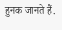हुनक जानते हैं.